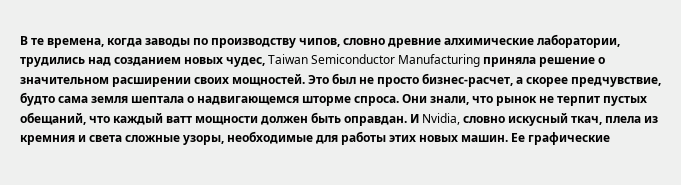В те времена, когда заводы по производству чипов, словно древние алхимические лаборатории, трудились над созданием новых чудес, Taiwan Semiconductor Manufacturing приняла решение о значительном расширении своих мощностей. Это был не просто бизнес-расчет, а скорее предчувствие, будто сама земля шептала о надвигающемся шторме спроса. Они знали, что рынок не терпит пустых обещаний, что каждый ватт мощности должен быть оправдан. И Nvidia, словно искусный ткач, плела из кремния и света сложные узоры, необходимые для работы этих новых машин. Ее графические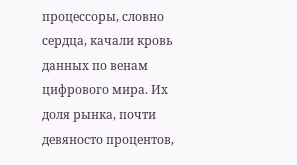процессоры, словно сердца, качали кровь данных по венам цифрового мира. Их доля рынка, почти девяносто процентов,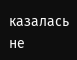казалась не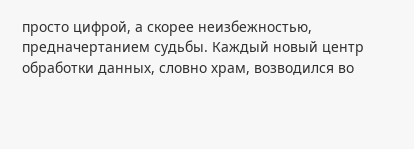просто цифрой, а скорее неизбежностью, предначертанием судьбы. Каждый новый центр обработки данных, словно храм, возводился во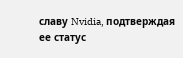славу Nvidia, подтверждая ее статус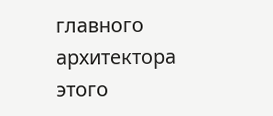главного архитектора этого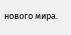нового мира.